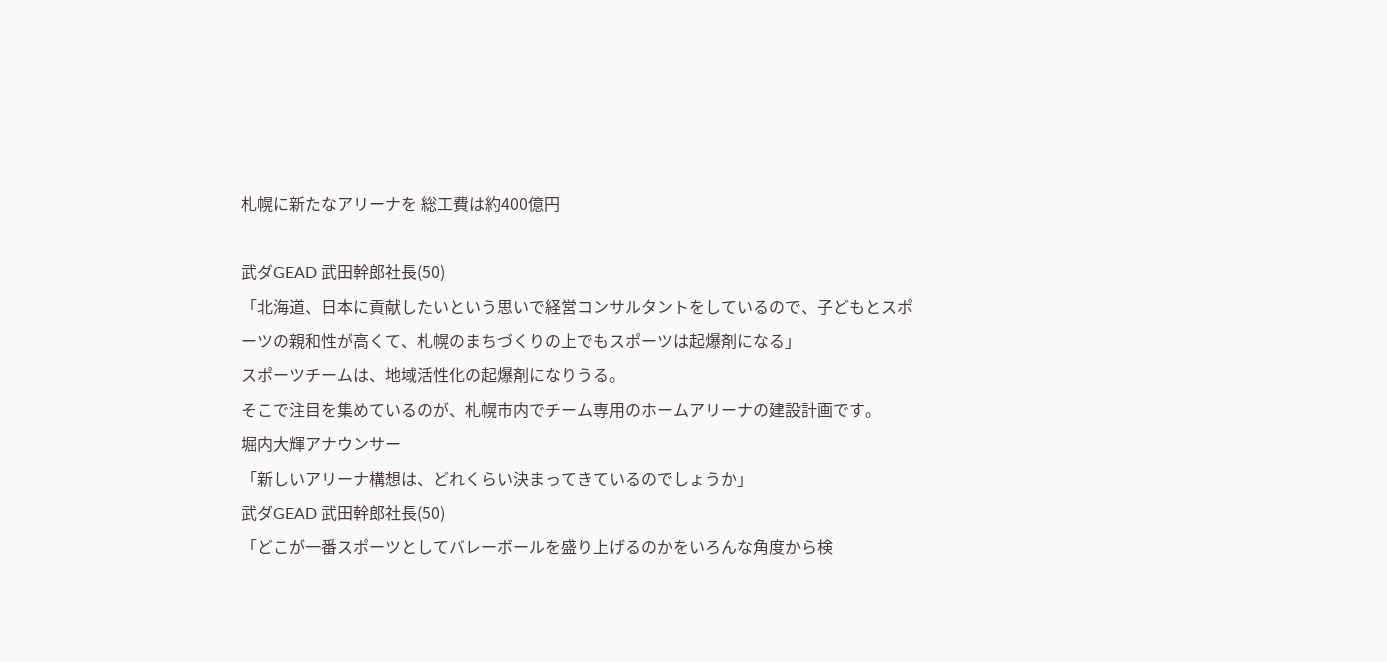札幌に新たなアリーナを 総工費は約400億円

武ダGEAD 武田幹郎社長(50)
「北海道、日本に貢献したいという思いで経営コンサルタントをしているので、子どもとスポーツの親和性が高くて、札幌のまちづくりの上でもスポーツは起爆剤になる」
スポーツチームは、地域活性化の起爆剤になりうる。
そこで注目を集めているのが、札幌市内でチーム専用のホームアリーナの建設計画です。
堀内大輝アナウンサー
「新しいアリーナ構想は、どれくらい決まってきているのでしょうか」
武ダGEAD 武田幹郎社長(50)
「どこが一番スポーツとしてバレーボールを盛り上げるのかをいろんな角度から検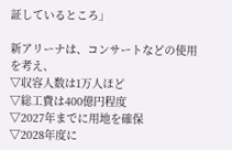証しているところ」

新アリーナは、コンサートなどの使用を考え、
▽収容人数は1万人ほど
▽総工費は400億円程度
▽2027年までに用地を確保
▽2028年度に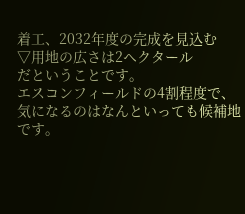着工、2032年度の完成を見込む
▽用地の広さは2ヘクタール
だということです。
エスコンフィールドの4割程度で、気になるのはなんといっても候補地です。